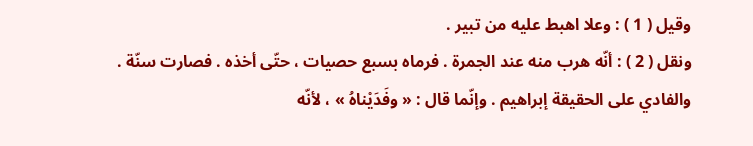وقيل ( 1 ) : وعلا اهبط عليه من تبير .
ونقل ( 2 ) : أنّه هرب منه عند الجمرة . فرماه بسبع حصيات ، حتّى أخذه . فصارت سنّة .
والفادي على الحقيقة إبراهيم . وإنّما قال : « وفَدَيْناهُ » ، لأنّه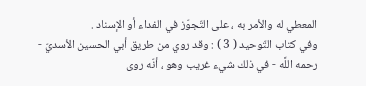المعطي له والأمر به ، على التّجوّز في الفداء أو الإسناد .
وفي كتاب التّوحيد ( 3 ) : وقد روي من طريق أبي الحسين الأسديّ - رحمه اللَّه - في ذلك شيء غريب وهو ، أنّه روى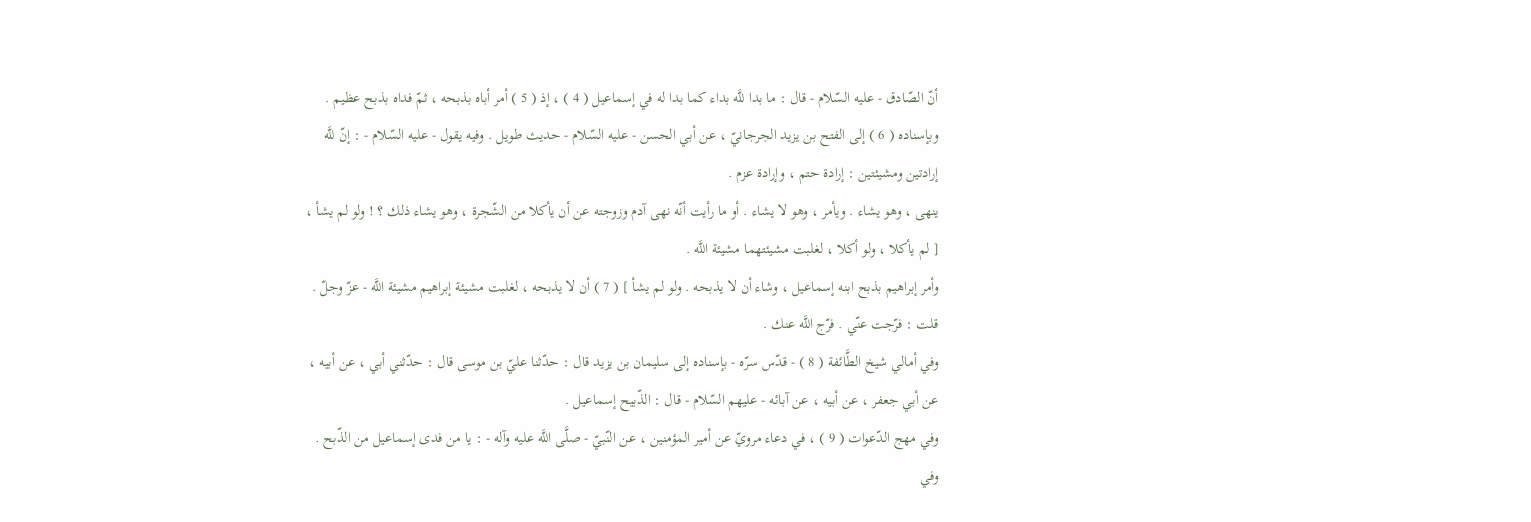أنّ الصّادق - عليه السّلام - قال : ما بدا للَّه بداء كما بدا له في إسماعيل ( 4 ) ، إذ ( 5 ) أمر أباه بذبحه ، ثمّ فداه بذبح عظيم .
وبإسناده ( 6 ) إلى الفتح بن يزيد الجرجانيّ ، عن أبي الحسن - عليه السّلام - حديث طويل . وفيه يقول - عليه السّلام - : إنّ للَّه إرادتين ومشيئتين : إرادة حتم ، وإرادة عزم .
ينهى ، وهو يشاء . ويأمر ، وهو لا يشاء . أو ما رأيت أنّه نهى آدم وزوجته عن أن يأكلا من الشّجرة ، وهو يشاء ذلك ؟ ! ولو لم يشأ ، [ لم يأكلا ، ولو أكلا ، لغلبت مشيئتهما مشيئة اللَّه .
وأمر إبراهيم بذبح ابنه إسماعيل ، وشاء أن لا يذبحه . ولو لم يشأ ] ( 7 ) أن لا يذبحه ، لغلبت مشيئة إبراهيم مشيئة اللَّه - عزّ وجلّ . قلت : فرّجت عنّي . فرّج اللَّه عنك .
وفي أمالي شيخ الطَّائفة ( 8 ) - قدّس سرّه - بإسناده إلى سليمان بن يزيد قال : حدّثنا عليّ بن موسى قال : حدّثني أبي ، عن أبيه ، عن أبي جعفر ، عن أبيه ، عن آبائه - عليهم السّلام - قال : الذّبيح إسماعيل .
وفي مهج الدّعوات ( 9 ) ، في دعاء مرويّ عن أمير المؤمنين ، عن النّبيّ - صلَّى اللَّه عليه وآله - : يا من فدى إسماعيل من الذّبح .
وفي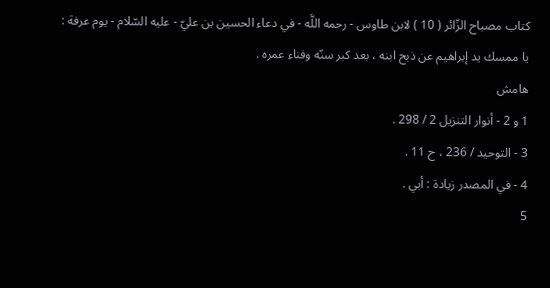كتاب مصباح الزّائر ( 10 ) لابن طاوس - رحمه اللَّه - في دعاء الحسين بن عليّ - عليه السّلام - يوم عرفة : يا ممسك يد إبراهيم عن ذبح ابنه ، بعد كبر سنّه وفناء عمره .
هامش
1 و 2 - أنوار التنزيل 2 / 298 .
3 - التوحيد / 236 ، ح 11 .
4 - في المصدر زيادة : أبي .
5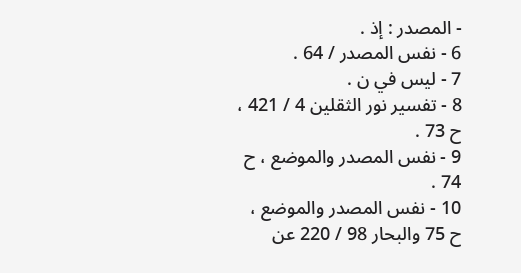- المصدر : إذ .
6 - نفس المصدر / 64 .
7 - ليس في ن .
8 - تفسير نور الثقلين 4 / 421 ، ح 73 .
9 - نفس المصدر والموضع ، ح 74 .
10 - نفس المصدر والموضع ، ح 75 والبحار 98 / 220 عن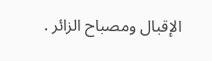الإقبال ومصباح الزائر .